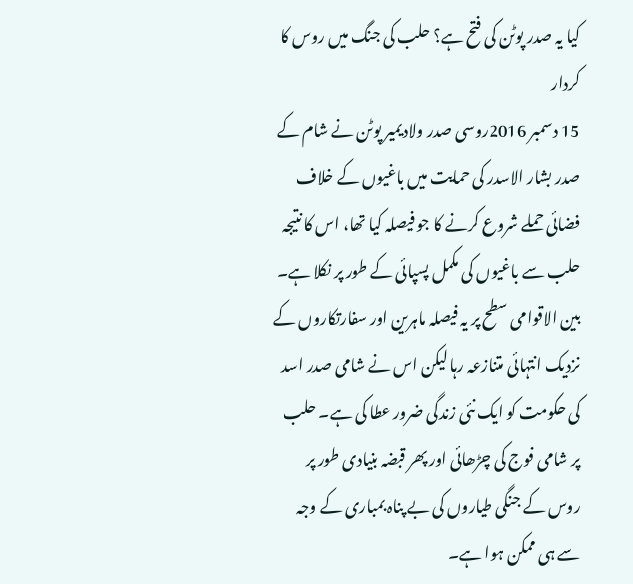کیا یہ صدر پوٹن کی فتح ہے؟ حلب کی جنگ میں روس کا کردار
15 دسمبر 2016روسی صدر ولادیمیر پوٹن نے شام کے صدر بشار الاسدر کی حمایت میں باغیوں کے خلاف فضائی حملے شروع کرنے کا جو فیصلہ کیا تھا، اس کا نتیجہ حلب سے باغیوں کی مکمل پسپائی کے طور پر نکلا ہے۔ بین الاقوامی سطح پر یہ فیصلہ ماہرین اور سفارتکاروں کے نزدیک انتہائی متنازعہ رہا لیکن اس نے شامی صدر اسد کی حکومت کو ایک نئی زندگی ضرور عطا کی ہے۔ حلب پر شامی فوج کی چڑھائی اور پھر قبضہ بنیادی طور پر روس کے جنگی طیاروں کی بے پناہ بمباری کے وجہ سے ہی ممکن ہوا ہے۔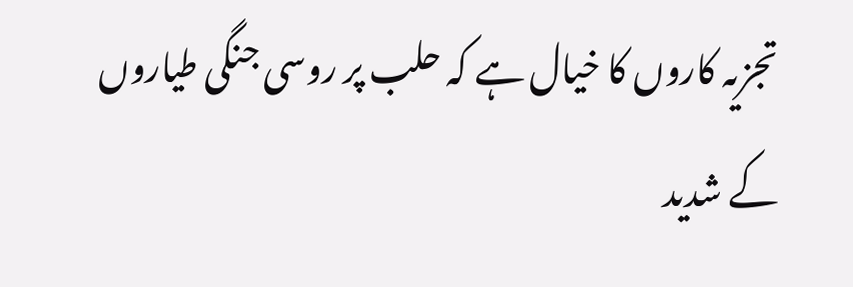تجزیہ کاروں کا خیال ہے کہ حلب پر روسی جنگی طیاروں کے شدید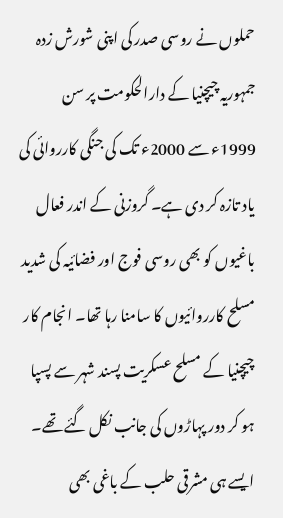حملوں نے روسی صدر کی اپنی شورش زدہ جمہوریہ چیچنیا کے دارالحکومت پر سن 1999ء سے 2000ء تک کی جنگی کارروائی کی یاد تازہ کر دی ہے۔ گروزنی کے اندر فعال باغیوں کو بھی روسی فوج اور فضائیہ کی شدید مسلح کارروائیوں کا سامنا رہا تھا۔ انجام کار چیچنیا کے مسلح عسکریت پسند شہر سے پسپا ہو کر دور پہاڑوں کی جانب نکل گئے تھے۔ ایسے ہی مشرقی حلب کے باغی بھی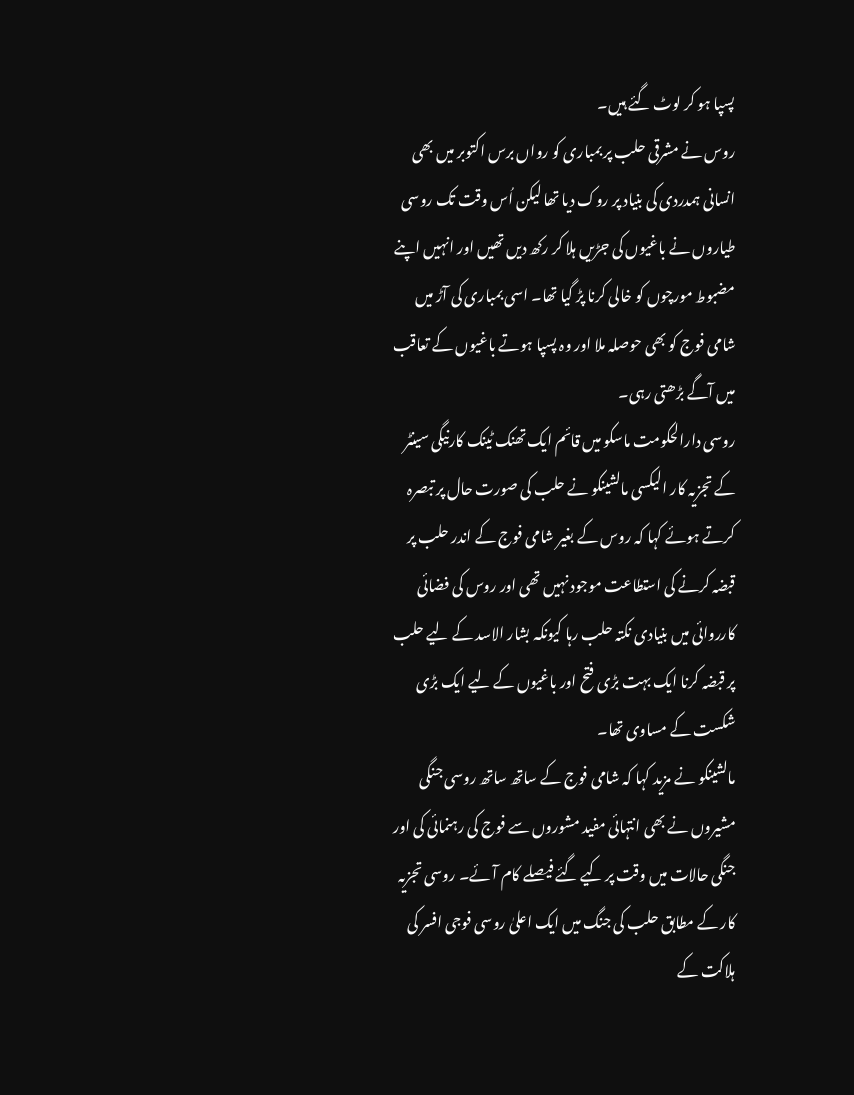پسپا ہو کر لوٹ گئے ہیں۔
روس نے مشرقی حلب پر بمباری کو رواں برس اکتوبر میں بھی انسانی ہمدردی کی بنیاد پر روک دیا تھا لیکن اُس وقت تک روسی طیاروں نے باغیوں کی جڑیں ہلا کر رکھ دیں تھیں اور انہیں اپنے مضبوط مورچوں کو خالی کرنا پڑ گیا تھا۔ اسی بمباری کی آڑ میں شامی فوج کو بھی حوصلہ ملا اور وہ پسپا ہوتے باغیوں کے تعاقب میں آگے بڑھتی رہی۔
روسی دارالحکومت ماسکو میں قائم ایک تھنک ٹینک کارنیگی سینٹر کے تجزیہ کار الیکسی مالشینکو نے حلب کی صورت حال پر تبصرہ کرتے ہوئے کہا کہ روس کے بغیر شامی فوج کے اندر حلب پر قبضہ کرنے کی استطاعت موجود نہیں تھی اور روس کی فضائی کارروائی میں بنیادی نکتہ حلب رہا کیونکہ بشار الاسد کے لیے حلب پر قبضہ کرنا ایک بہت بڑی فتح اور باغیوں کے لیے ایک بڑی شکست کے مساوی تھا۔
مالشینکو نے مزید کہا کہ شامی فوج کے ساتھ ساتھ روسی جنگی مشیروں نے بھی انتہائی مفید مشوروں سے فوج کی رہنمائی کی اور جنگی حالات میں وقت پر کیے گئے فیصلے کام آئے۔ روسی تجزیہ کار کے مطابق حلب کی جنگ میں ایک اعلیٰ روسی فوجی افسر کی ہلاکت کے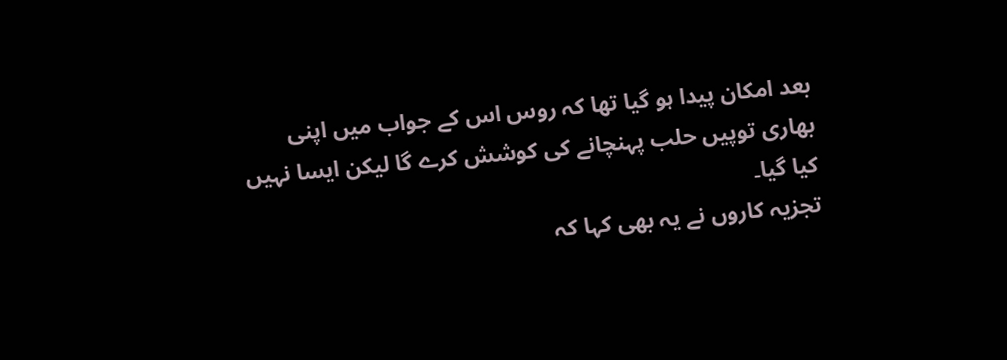بعد امکان پیدا ہو گیا تھا کہ روس اس کے جواب میں اپنی بھاری توپیں حلب پہنچانے کی کوشش کرے گا لیکن ایسا نہیں کیا گیا۔
تجزیہ کاروں نے یہ بھی کہا کہ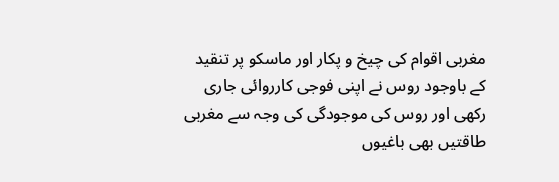مغربی اقوام کی چیخ و پکار اور ماسکو پر تنقید کے باوجود روس نے اپنی فوجی کارروائی جاری رکھی اور روس کی موجودگی کی وجہ سے مغربی طاقتیں بھی باغیوں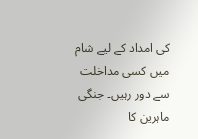کی امداد کے لیے شام میں کسی مداخلت سے دور رہیں۔ جنگی ماہرین کا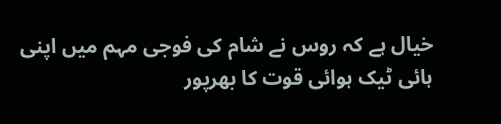خیال ہے کہ روس نے شام کی فوجی مہم میں اپنی ہائی ٹیک ہوائی قوت کا بھرپور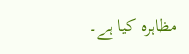مظاہرہ کیا ہے۔